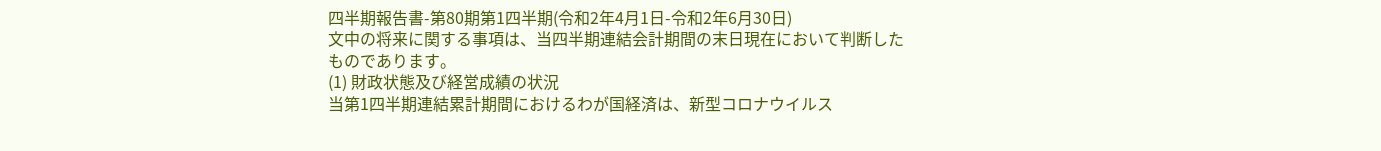四半期報告書-第80期第1四半期(令和2年4月1日-令和2年6月30日)
文中の将来に関する事項は、当四半期連結会計期間の末日現在において判断したものであります。
(1) 財政状態及び経営成績の状況
当第1四半期連結累計期間におけるわが国経済は、新型コロナウイルス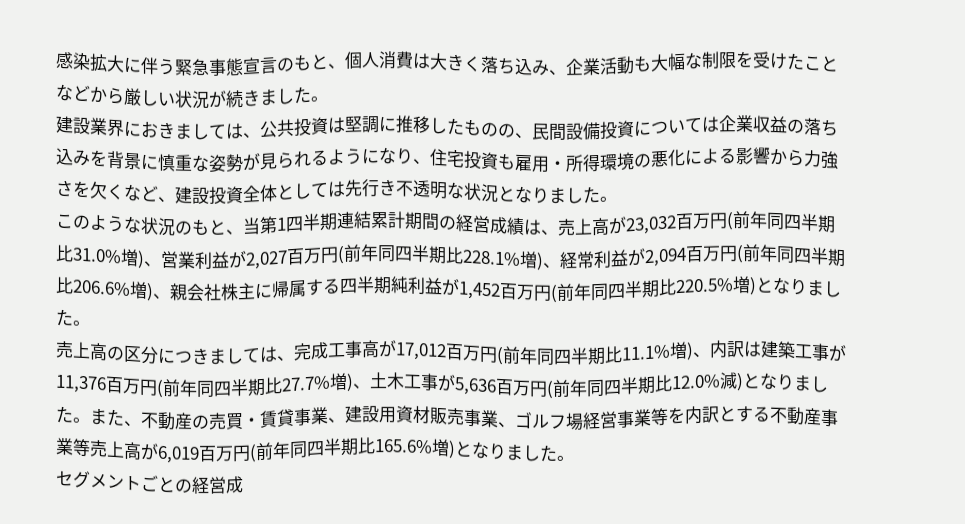感染拡大に伴う緊急事態宣言のもと、個人消費は大きく落ち込み、企業活動も大幅な制限を受けたことなどから厳しい状況が続きました。
建設業界におきましては、公共投資は堅調に推移したものの、民間設備投資については企業収益の落ち込みを背景に慎重な姿勢が見られるようになり、住宅投資も雇用・所得環境の悪化による影響から力強さを欠くなど、建設投資全体としては先行き不透明な状況となりました。
このような状況のもと、当第1四半期連結累計期間の経営成績は、売上高が23,032百万円(前年同四半期比31.0%増)、営業利益が2,027百万円(前年同四半期比228.1%増)、経常利益が2,094百万円(前年同四半期比206.6%増)、親会社株主に帰属する四半期純利益が1,452百万円(前年同四半期比220.5%増)となりました。
売上高の区分につきましては、完成工事高が17,012百万円(前年同四半期比11.1%増)、内訳は建築工事が11,376百万円(前年同四半期比27.7%増)、土木工事が5,636百万円(前年同四半期比12.0%減)となりました。また、不動産の売買・賃貸事業、建設用資材販売事業、ゴルフ場経営事業等を内訳とする不動産事業等売上高が6,019百万円(前年同四半期比165.6%増)となりました。
セグメントごとの経営成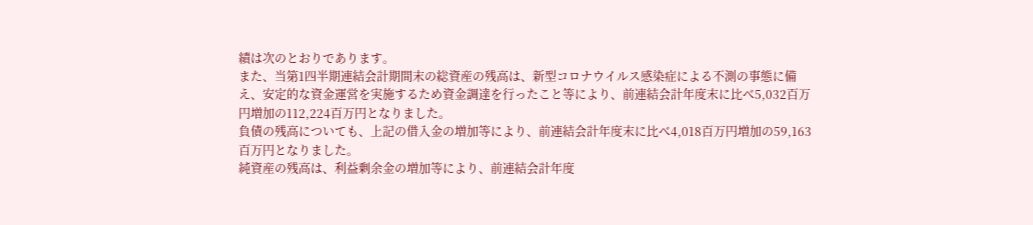績は次のとおりであります。
また、当第1四半期連結会計期間末の総資産の残高は、新型コロナウイルス感染症による不測の事態に備え、安定的な資金運営を実施するため資金調達を行ったこと等により、前連結会計年度末に比べ5,032百万円増加の112,224百万円となりました。
負債の残高についても、上記の借入金の増加等により、前連結会計年度末に比べ4,018百万円増加の59,163百万円となりました。
純資産の残高は、利益剰余金の増加等により、前連結会計年度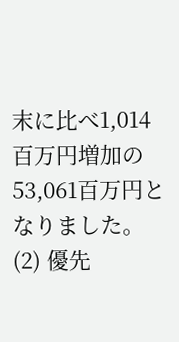末に比べ1,014百万円増加の53,061百万円となりました。
(2) 優先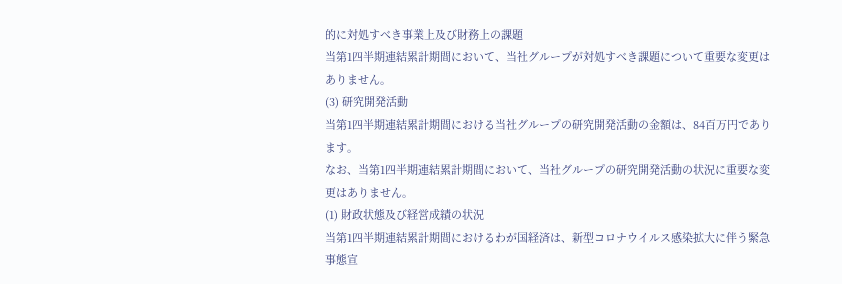的に対処すべき事業上及び財務上の課題
当第1四半期連結累計期間において、当社グループが対処すべき課題について重要な変更はありません。
(3) 研究開発活動
当第1四半期連結累計期間における当社グループの研究開発活動の金額は、84百万円であります。
なお、当第1四半期連結累計期間において、当社グループの研究開発活動の状況に重要な変更はありません。
(1) 財政状態及び経営成績の状況
当第1四半期連結累計期間におけるわが国経済は、新型コロナウイルス感染拡大に伴う緊急事態宣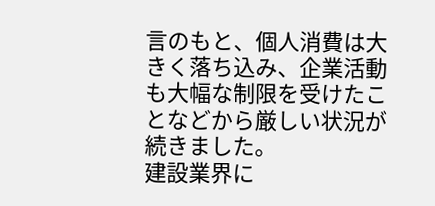言のもと、個人消費は大きく落ち込み、企業活動も大幅な制限を受けたことなどから厳しい状況が続きました。
建設業界に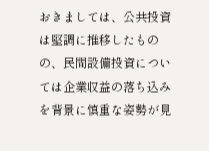おきましては、公共投資は堅調に推移したものの、民間設備投資については企業収益の落ち込みを背景に慎重な姿勢が見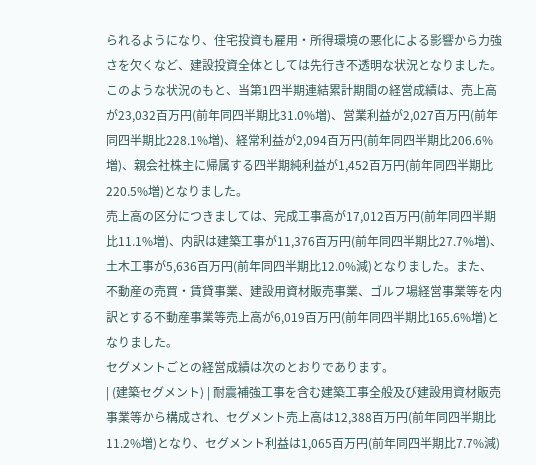られるようになり、住宅投資も雇用・所得環境の悪化による影響から力強さを欠くなど、建設投資全体としては先行き不透明な状況となりました。
このような状況のもと、当第1四半期連結累計期間の経営成績は、売上高が23,032百万円(前年同四半期比31.0%増)、営業利益が2,027百万円(前年同四半期比228.1%増)、経常利益が2,094百万円(前年同四半期比206.6%増)、親会社株主に帰属する四半期純利益が1,452百万円(前年同四半期比220.5%増)となりました。
売上高の区分につきましては、完成工事高が17,012百万円(前年同四半期比11.1%増)、内訳は建築工事が11,376百万円(前年同四半期比27.7%増)、土木工事が5,636百万円(前年同四半期比12.0%減)となりました。また、不動産の売買・賃貸事業、建設用資材販売事業、ゴルフ場経営事業等を内訳とする不動産事業等売上高が6,019百万円(前年同四半期比165.6%増)となりました。
セグメントごとの経営成績は次のとおりであります。
| (建築セグメント) | 耐震補強工事を含む建築工事全般及び建設用資材販売事業等から構成され、セグメント売上高は12,388百万円(前年同四半期比11.2%増)となり、セグメント利益は1,065百万円(前年同四半期比7.7%減)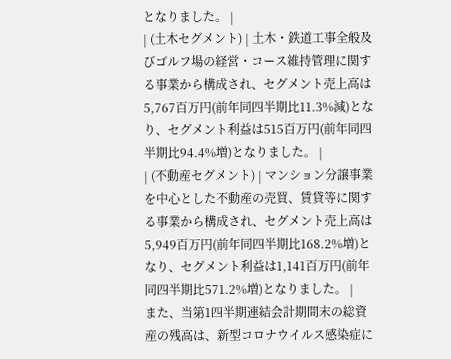となりました。 |
| (土木セグメント) | 土木・鉄道工事全般及びゴルフ場の経営・コース維持管理に関する事業から構成され、セグメント売上高は5,767百万円(前年同四半期比11.3%減)となり、セグメント利益は515百万円(前年同四半期比94.4%増)となりました。 |
| (不動産セグメント) | マンション分譲事業を中心とした不動産の売買、賃貸等に関する事業から構成され、セグメント売上高は5,949百万円(前年同四半期比168.2%増)となり、セグメント利益は1,141百万円(前年同四半期比571.2%増)となりました。 |
また、当第1四半期連結会計期間末の総資産の残高は、新型コロナウイルス感染症に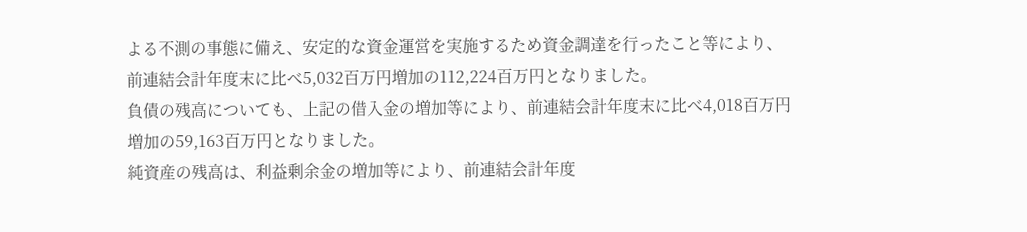よる不測の事態に備え、安定的な資金運営を実施するため資金調達を行ったこと等により、前連結会計年度末に比べ5,032百万円増加の112,224百万円となりました。
負債の残高についても、上記の借入金の増加等により、前連結会計年度末に比べ4,018百万円増加の59,163百万円となりました。
純資産の残高は、利益剰余金の増加等により、前連結会計年度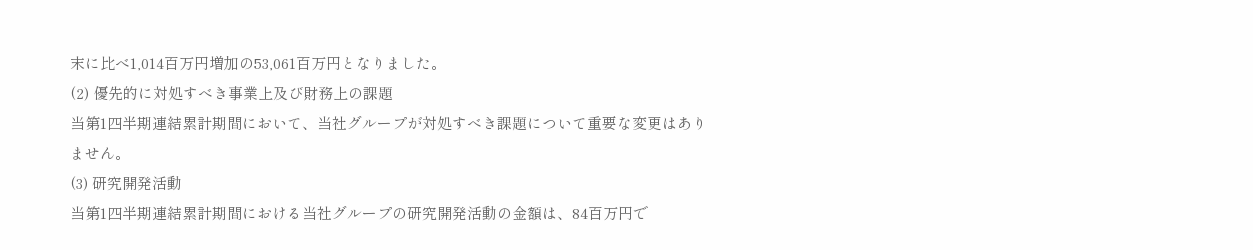末に比べ1,014百万円増加の53,061百万円となりました。
(2) 優先的に対処すべき事業上及び財務上の課題
当第1四半期連結累計期間において、当社グループが対処すべき課題について重要な変更はありません。
(3) 研究開発活動
当第1四半期連結累計期間における当社グループの研究開発活動の金額は、84百万円で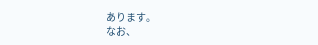あります。
なお、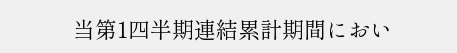当第1四半期連結累計期間におい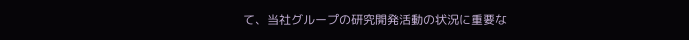て、当社グループの研究開発活動の状況に重要な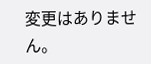変更はありません。